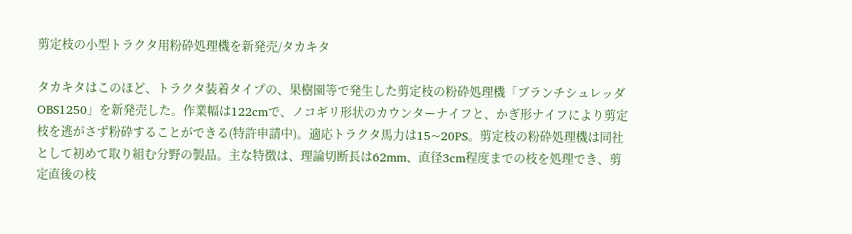剪定枝の小型トラクタ用粉砕処理機を新発売/タカキタ

タカキタはこのほど、トラクタ装着タイプの、果樹園等で発生した剪定枝の粉砕処理機「ブランチシュレッダOBS1250」を新発売した。作業幅は122cmで、ノコギリ形状のカウンターナイフと、かぎ形ナイフにより剪定枝を逃がさず粉砕することができる(特許申請中)。適応トラクタ馬力は15~20PS。剪定枝の粉砕処理機は同社として初めて取り組む分野の製品。主な特徴は、理論切断長は62mm、直径3cm程度までの枝を処理でき、剪定直後の枝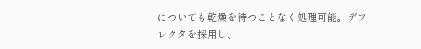についても乾燥を待つことなく処理可能。デフレクタを採用し、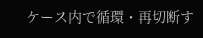ケース内で循環・再切断す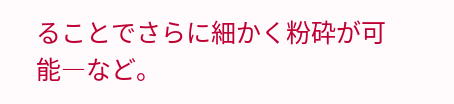ることでさらに細かく粉砕が可能―など。